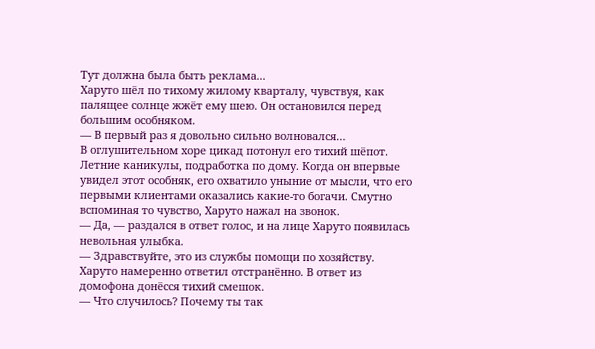Тут должна была быть реклама...
Харуто шёл по тихому жилому кварталу, чувствуя, как палящее солнце жжёт ему шею. Он остановился перед большим особняком.
— В первый раз я довольно сильно волновался…
В оглушительном хоре цикад потонул его тихий шёпот.
Летние каникулы, подработка по дому. Когда он впервые увидел этот особняк, его охватило уныние от мысли, что его первыми клиентами оказались какие-то богачи. Смутно вспоминая то чувство, Харуто нажал на звонок.
— Да, — раздался в ответ голос, и на лице Харуто появилась невольная улыбка.
— Здравствуйте, это из службы помощи по хозяйству.
Харуто намеренно ответил отстранённо. В ответ из домофона донёсся тихий смешок.
— Что случилось? Почему ты так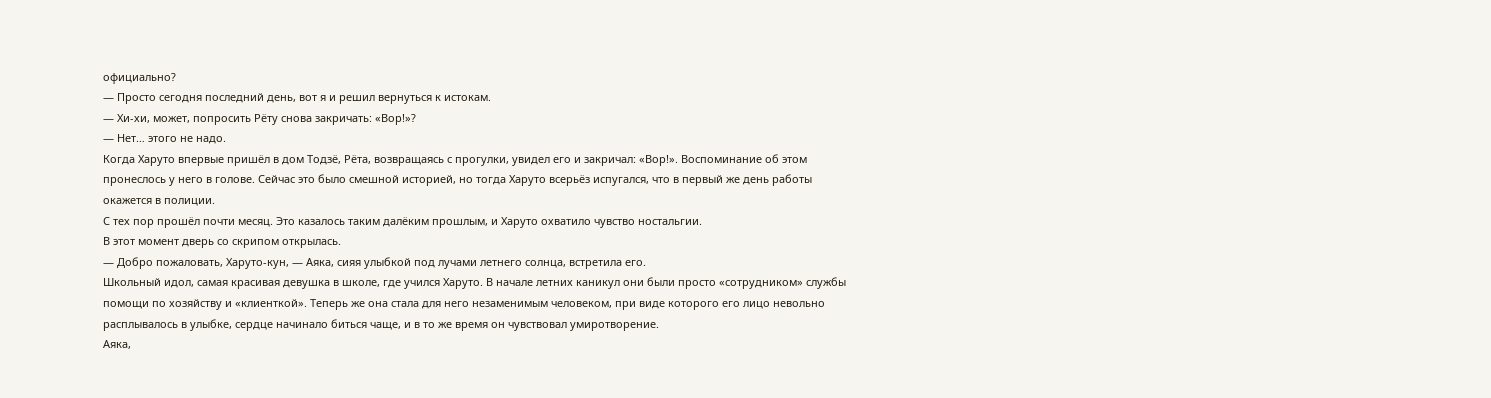официально?
— Просто сегодня последний день, вот я и решил вернуться к истокам.
— Хи-хи, может, попросить Рёту снова закричать: «Вор!»?
— Нет… этого не надо.
Когда Харуто впервые пришёл в дом Тодзё, Рёта, возвращаясь с прогулки, увидел его и закричал: «Вор!». Воспоминание об этом пронеслось у него в голове. Сейчас это было смешной историей, но тогда Харуто всерьёз испугался, что в первый же день работы окажется в полиции.
С тех пор прошёл почти месяц. Это казалось таким далёким прошлым, и Харуто охватило чувство ностальгии.
В этот момент дверь со скрипом открылась.
— Добро пожаловать, Харуто-кун, — Аяка, сияя улыбкой под лучами летнего солнца, встретила его.
Школьный идол, самая красивая девушка в школе, где учился Харуто. В начале летних каникул они были просто «сотрудником» службы помощи по хозяйству и «клиенткой». Теперь же она стала для него незаменимым человеком, при виде которого его лицо невольно расплывалось в улыбке, сердце начинало биться чаще, и в то же время он чувствовал умиротворение.
Аяка,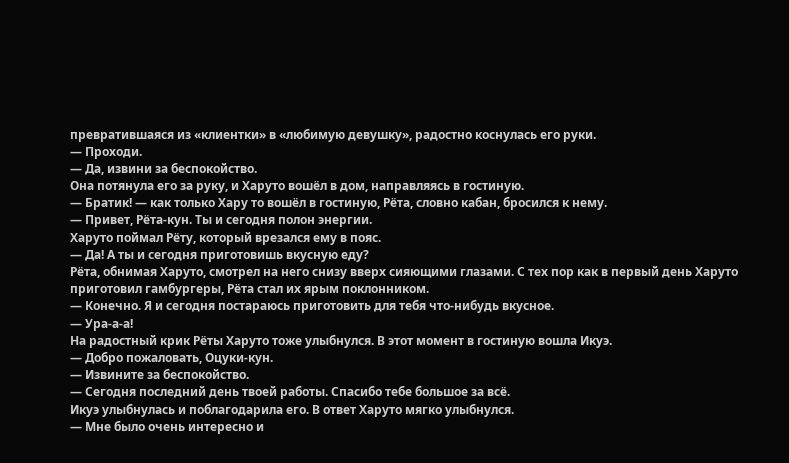превратившаяся из «клиентки» в «любимую девушку», радостно коснулась его руки.
— Проходи.
— Да, извини за беспокойство.
Она потянула его за руку, и Харуто вошёл в дом, направляясь в гостиную.
— Братик! — как только Хару то вошёл в гостиную, Рёта, словно кабан, бросился к нему.
— Привет, Рёта-кун. Ты и сегодня полон энергии.
Харуто поймал Рёту, который врезался ему в пояс.
— Да! А ты и сегодня приготовишь вкусную еду?
Рёта, обнимая Харуто, смотрел на него снизу вверх сияющими глазами. С тех пор как в первый день Харуто приготовил гамбургеры, Рёта стал их ярым поклонником.
— Конечно. Я и сегодня постараюсь приготовить для тебя что-нибудь вкусное.
— Ура-а-а!
На радостный крик Рёты Харуто тоже улыбнулся. В этот момент в гостиную вошла Икуэ.
— Добро пожаловать, Оцуки-кун.
— Извините за беспокойство.
— Сегодня последний день твоей работы. Спасибо тебе большое за всё.
Икуэ улыбнулась и поблагодарила его. В ответ Харуто мягко улыбнулся.
— Мне было очень интересно и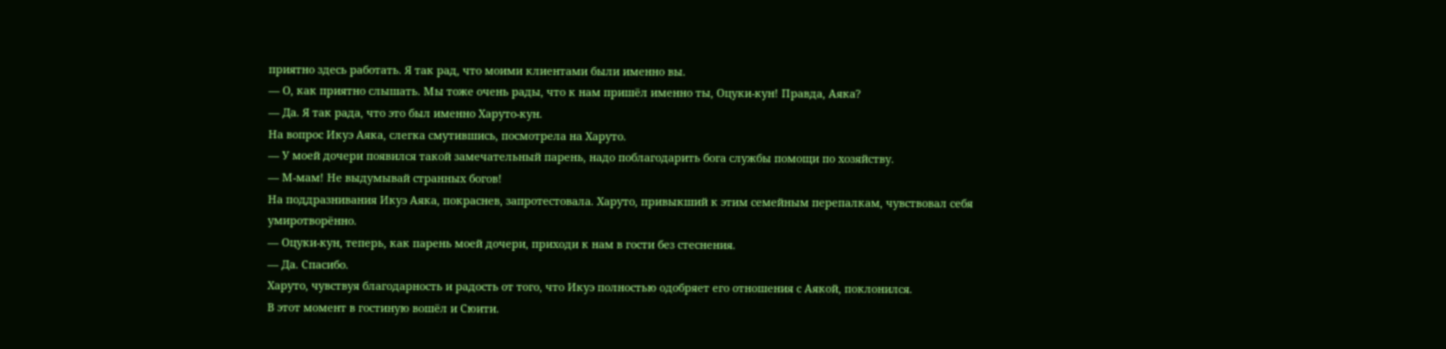приятно здесь работать. Я так рад, что моими клиентами были именно вы.
— О, как приятно слышать. Мы тоже очень рады, что к нам пришёл именно ты, Оцуки-кун! Правда, Аяка?
— Да. Я так рада, что это был именно Харуто-кун.
На вопрос Икуэ Аяка, слегка смутившись, посмотрела на Харуто.
— У моей дочери появился такой замечательный парень, надо поблагодарить бога службы помощи по хозяйству.
— М-мам! Не выдумывай странных богов!
На поддразнивания Икуэ Аяка, покраснев, запротестовала. Харуто, привыкший к этим семейным перепалкам, чувствовал себя умиротворённо.
— Оцуки-кун, теперь, как парень моей дочери, приходи к нам в гости без стеснения.
— Да. Спасибо.
Харуто, чувствуя благодарность и радость от того, что Икуэ полностью одобряет его отношения с Аякой, поклонился.
В этот момент в гостиную вошёл и Сюити.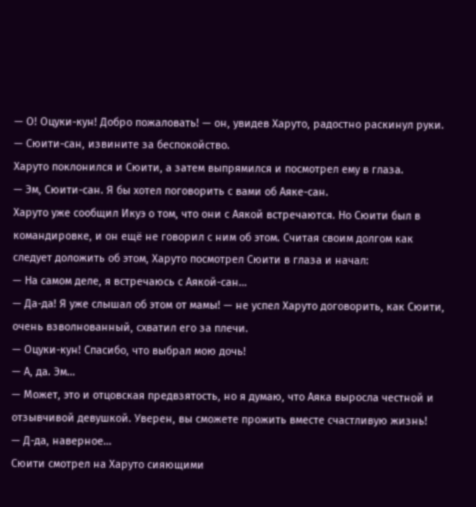— О! Оцуки-кун! Добро пожаловать! — он, увидев Харуто, радостно раскинул руки.
— Сюити-сан, извините за беспокойство.
Харуто поклонился и Сюити, а затем выпрямился и посмотрел ему в глаза.
— Эм, Сюити-сан. Я бы хотел поговорить с вами об Аяке-сан.
Харуто уже сообщил Икуэ о том, что они с Аякой встречаются. Но Сюити был в командировке, и он ещё не говорил с ним об этом. Считая своим долгом как следует доложить об этом, Харуто посмотрел Сюити в глаза и начал:
— На самом деле, я встречаюсь с Аякой-сан…
— Да-да! Я уже слышал об этом от мамы! — не успел Харуто договорить, как Сюити, очень взволнованный, схватил его за плечи.
— Оцуки-кун! Спасибо, что выбрал мою дочь!
— А, да. Эм…
— Может, это и отцовская предвзятость, но я думаю, что Аяка выросла честной и отзывчивой девушкой. Уверен, вы сможете прожить вместе счастливую жизнь!
— Д-да, наверное…
Сюити смотрел на Харуто сияющими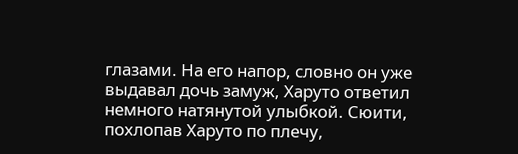глазами. На его напор, словно он уже выдавал дочь замуж, Харуто ответил немного натянутой улыбкой. Сюити, похлопав Харуто по плечу,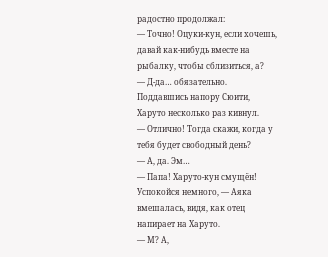радостно продолжал:
— Точно! Оцуки-кун, если хочешь, давай как-нибудь вместе на рыбалку, чтобы сблизиться, а?
— Д-да… обязательно.
Поддавшись напору Сюити, Харуто несколько раз кивнул.
— Отлично! Тогда скажи, когда у тебя будет свободный день?
— А, да. Эм…
— Папа! Харуто-кун смущён! Успокойся немного, — Аяка вмешалась, видя, как отец напирает на Харуто.
— М? А,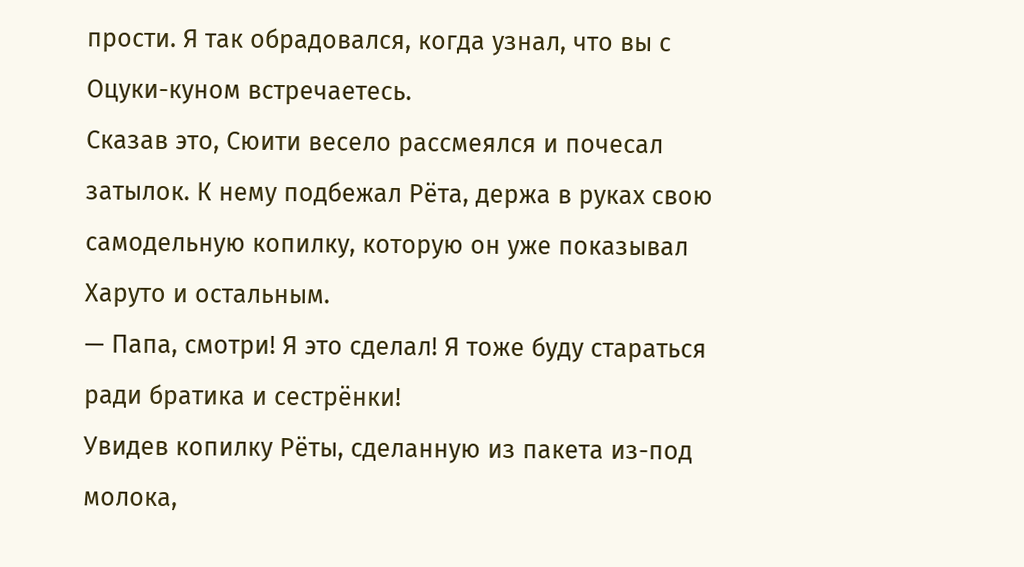прости. Я так обрадовался, когда узнал, что вы с Оцуки-куном встречаетесь.
Сказав это, Сюити весело рассмеялся и почесал затылок. К нему подбежал Рёта, держа в руках свою самодельную копилку, которую он уже показывал Харуто и остальным.
— Папа, смотри! Я это сделал! Я тоже буду стараться ради братика и сестрёнки!
Увидев копилку Рёты, сделанную из пакета из-под молока,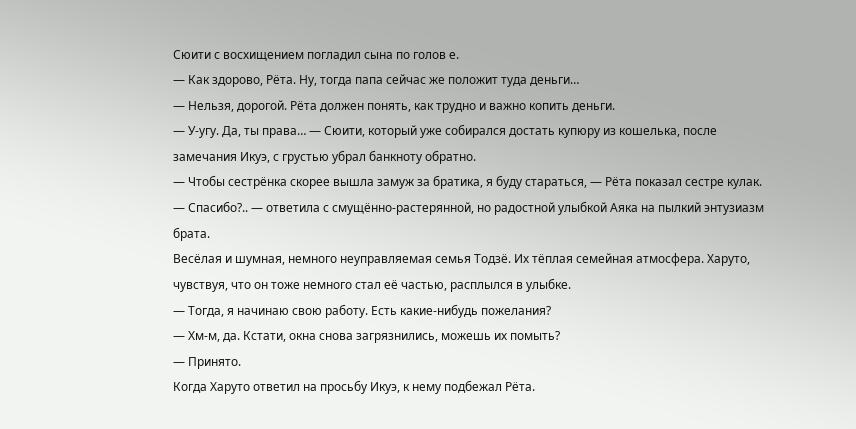Сюити с восхищением погладил сына по голов е.
— Как здорово, Рёта. Ну, тогда папа сейчас же положит туда деньги…
— Нельзя, дорогой. Рёта должен понять, как трудно и важно копить деньги.
— У-угу. Да, ты права… — Сюити, который уже собирался достать купюру из кошелька, после замечания Икуэ, с грустью убрал банкноту обратно.
— Чтобы сестрёнка скорее вышла замуж за братика, я буду стараться, — Рёта показал сестре кулак.
— Спасибо?.. — ответила с смущённо-растерянной, но радостной улыбкой Аяка на пылкий энтузиазм брата.
Весёлая и шумная, немного неуправляемая семья Тодзё. Их тёплая семейная атмосфера. Харуто, чувствуя, что он тоже немного стал её частью, расплылся в улыбке.
— Тогда, я начинаю свою работу. Есть какие-нибудь пожелания?
— Хм-м, да. Кстати, окна снова загрязнились, можешь их помыть?
— Принято.
Когда Харуто ответил на просьбу Икуэ, к нему подбежал Рёта.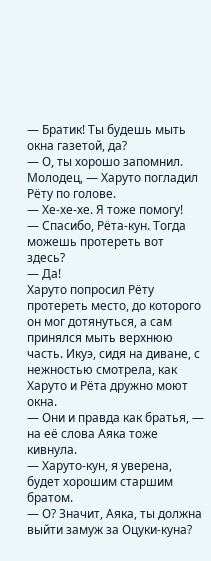— Братик! Ты будешь мыть окна газетой, да?
— О, ты хорошо запомнил. Молодец, — Харуто погладил Рёту по голове.
— Хе-хе-хе. Я тоже помогу!
— Спасибо, Рёта-кун. Тогда можешь протереть вот здесь?
— Да!
Харуто попросил Рёту протереть место, до которого он мог дотянуться, а сам принялся мыть верхнюю часть. Икуэ, сидя на диване, с нежностью смотрела, как Харуто и Рёта дружно моют окна.
— Они и правда как братья, — на её слова Аяка тоже кивнула.
— Харуто-кун, я уверена, будет хорошим старшим братом.
— О? Значит, Аяка, ты должна выйти замуж за Оцуки-куна?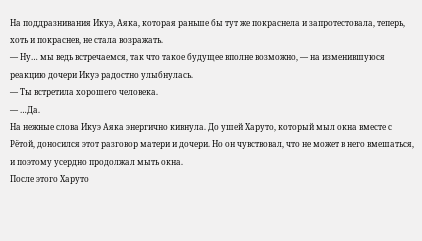На поддразнивания Икуэ, Аяка, которая раньше бы тут же покраснела и запротестовала, теперь, хоть и покраснев, не стала возражать.
— Ну… мы ведь встречаемся, так что такое будущее вполне возможно, — на изменившуюся реакцию дочери Икуэ радостно улыбнулась.
— Ты встретила хорошего человека.
— …Да.
На нежные слова Икуэ Аяка энергично кивнула. До ушей Харуто, который мыл окна вместе с Рётой, доносился этот разговор матери и дочери. Но он чувствовал, что не может в него вмешаться, и поэтому усердно продолжал мыть окна.
После этого Харуто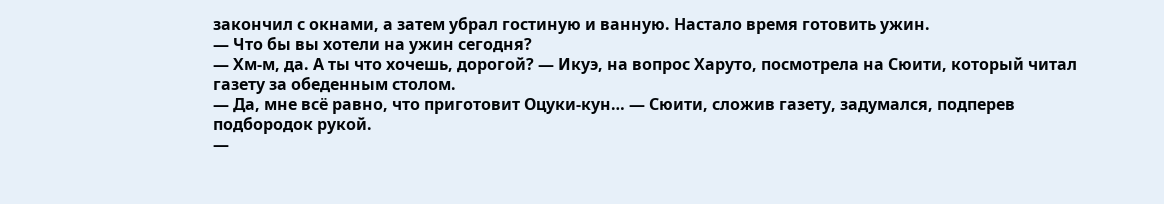закончил с окнами, а затем убрал гостиную и ванную. Настало время готовить ужин.
— Что бы вы хотели на ужин сегодня?
— Хм-м, да. А ты что хочешь, дорогой? — Икуэ, на вопрос Харуто, посмотрела на Сюити, который читал газету за обеденным столом.
— Да, мне всё равно, что приготовит Оцуки-кун… — Сюити, сложив газету, задумался, подперев подбородок рукой.
—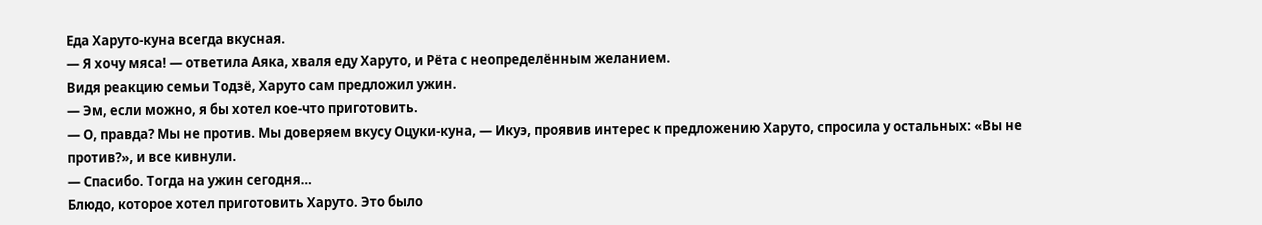Еда Харуто-куна всегда вкусная.
— Я хочу мяса! — ответила Аяка, хваля еду Харуто, и Рёта с неопределённым желанием.
Видя реакцию семьи Тодзё, Харуто сам предложил ужин.
— Эм, если можно, я бы хотел кое-что приготовить.
— О, правда? Мы не против. Мы доверяем вкусу Оцуки-куна, — Икуэ, проявив интерес к предложению Харуто, спросила у остальных: «Вы не против?», и все кивнули.
— Спасибо. Тогда на ужин сегодня…
Блюдо, которое хотел приготовить Харуто. Это было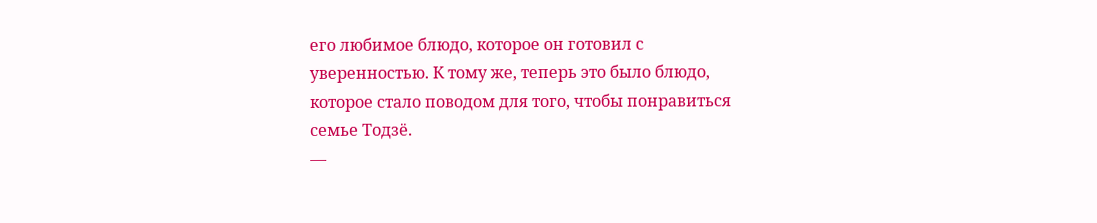его любимое блюдо, которое он готовил с уверенностью. К тому же, теперь это было блюдо, которое стало поводом для того, чтобы понравиться семье Тодзё.
—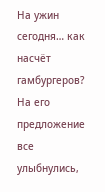На ужин сегодня… как насчёт гамбургеров?
На его предложение все улыбнулись,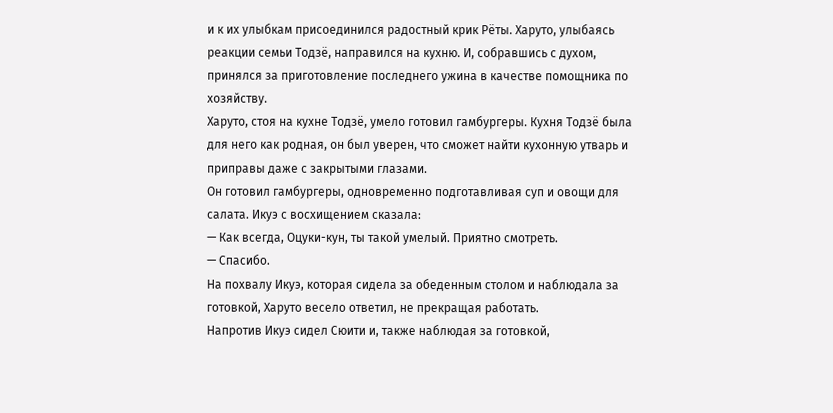и к их улыбкам присоединился радостный крик Рёты. Харуто, улыбаясь реакции семьи Тодзё, направился на кухню. И, собравшись с духом, принялся за приготовление последнего ужина в качестве помощника по хозяйству.
Харуто, стоя на кухне Тодзё, умело готовил гамбургеры. Кухня Тодзё была для него как родная, он был уверен, что сможет найти кухонную утварь и приправы даже с закрытыми глазами.
Он готовил гамбургеры, одновременно подготавливая суп и овощи для салата. Икуэ с восхищением сказала:
— Как всегда, Оцуки-кун, ты такой умелый. Приятно смотреть.
— Спасибо.
На похвалу Икуэ, которая сидела за обеденным столом и наблюдала за готовкой, Харуто весело ответил, не прекращая работать.
Напротив Икуэ сидел Сюити и, также наблюдая за готовкой,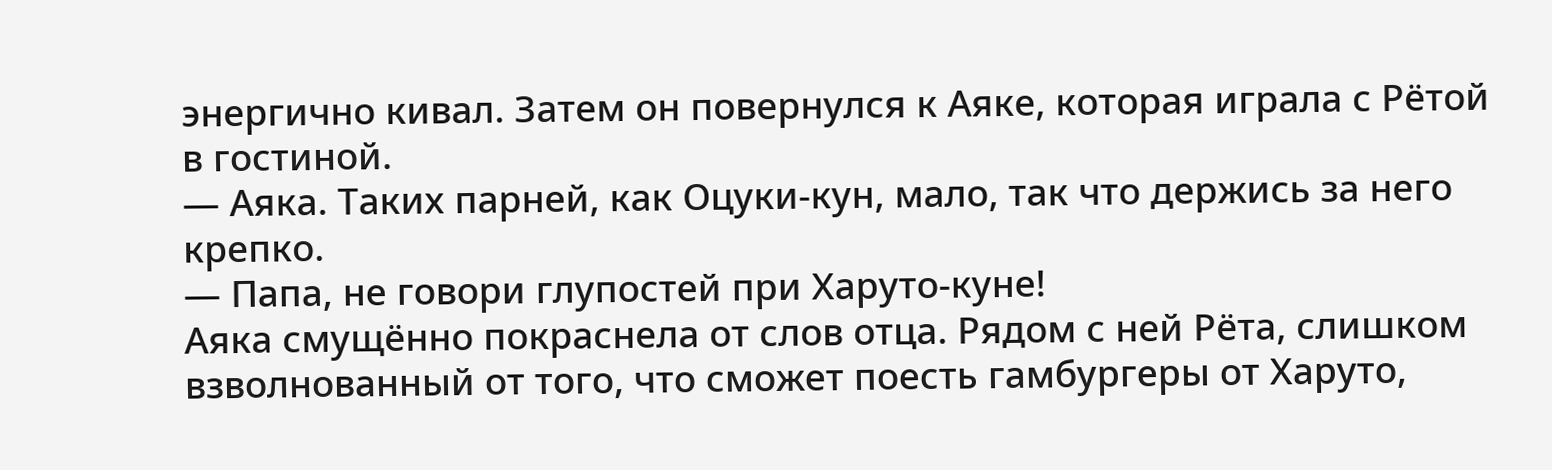энергично кивал. Затем он повернулся к Аяке, которая играла с Рётой в гостиной.
— Аяка. Таких парней, как Оцуки-кун, мало, так что держись за него крепко.
— Папа, не говори глупостей при Харуто-куне!
Аяка смущённо покраснела от слов отца. Рядом с ней Рёта, слишком взволнованный от того, что сможет поесть гамбургеры от Харуто,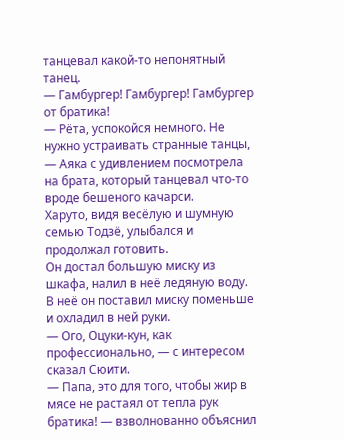танцевал какой-то непонятный танец.
— Гамбургер! Гамбургер! Гамбургер от братика!
— Рёта, успокойся немного. Не нужно устраивать странные танцы, — Аяка с удивлением посмотрела на брата, который танцевал что-то вроде бешеного качарси.
Харуто, видя весёлую и шумную семью Тодзё, улыбался и продолжал готовить.
Он достал большую миску из шкафа, налил в неё ледяную воду. В неё он поставил миску поменьше и охладил в ней руки.
— Ого, Оцуки-кун, как профессионально, — с интересом сказал Сюити.
— Папа, это для того, чтобы жир в мясе не растаял от тепла рук братика! — взволнованно объяснил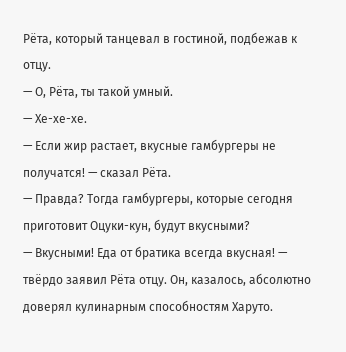Рёта, который танцевал в гостиной, подбежав к отцу.
— О, Рёта, ты такой умный.
— Хе-хе-хе.
— Если жир растает, вкусные гамбургеры не получатся! — сказал Рёта.
— Правда? Тогда гамбургеры, которые сегодня приготовит Оцуки-кун, будут вкусными?
— Вкусными! Еда от братика всегда вкусная! — твёрдо заявил Рёта отцу. Он, казалось, абсолютно доверял кулинарным способностям Харуто.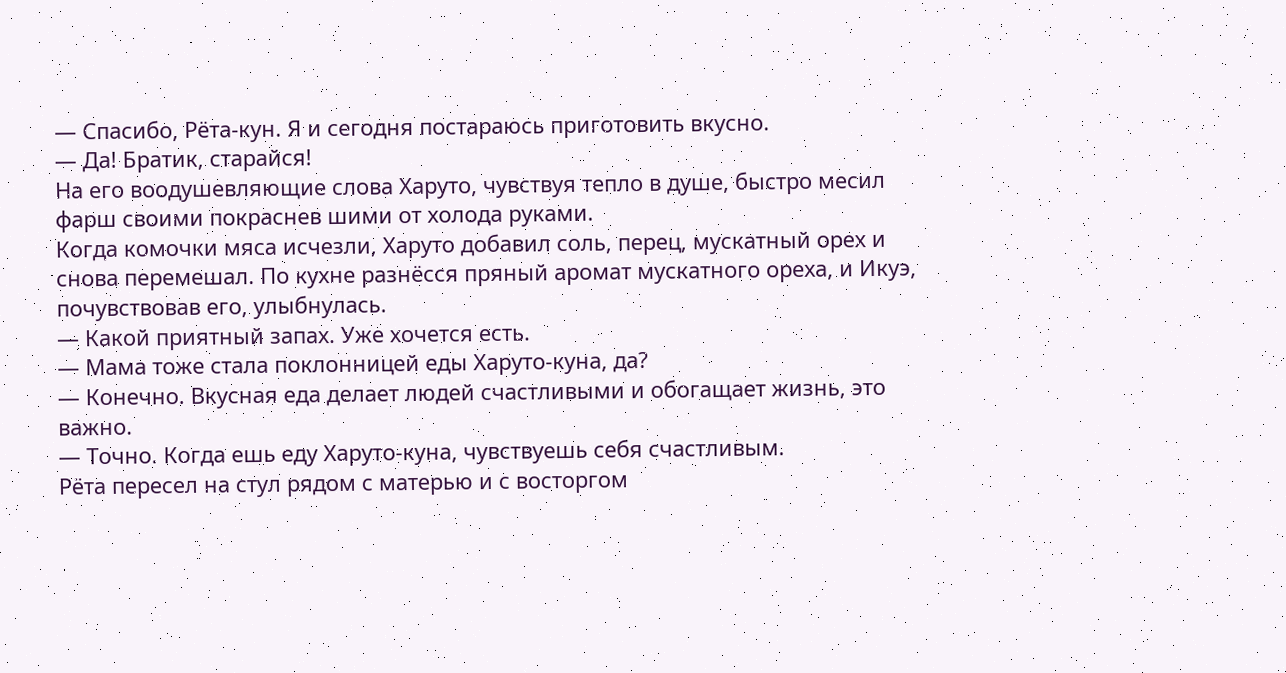— Спасибо, Рёта-кун. Я и сегодня постараюсь приготовить вкусно.
— Да! Братик, старайся!
На его воодушевляющие слова Харуто, чувствуя тепло в душе, быстро месил фарш своими покраснев шими от холода руками.
Когда комочки мяса исчезли, Харуто добавил соль, перец, мускатный орех и снова перемешал. По кухне разнёсся пряный аромат мускатного ореха, и Икуэ, почувствовав его, улыбнулась.
— Какой приятный запах. Уже хочется есть.
— Мама тоже стала поклонницей еды Харуто-куна, да?
— Конечно. Вкусная еда делает людей счастливыми и обогащает жизнь, это важно.
— Точно. Когда ешь еду Харуто-куна, чувствуешь себя счастливым.
Рёта пересел на стул рядом с матерью и с восторгом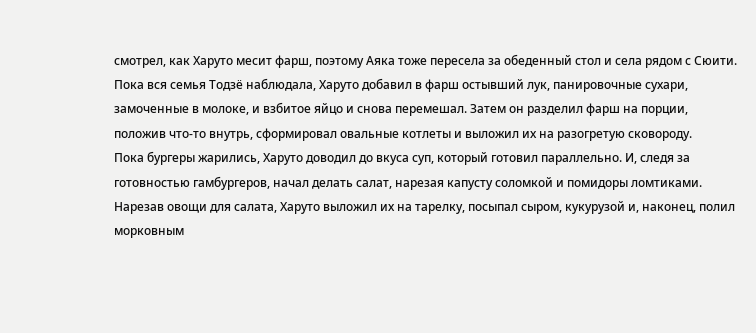смотрел, как Харуто месит фарш, поэтому Аяка тоже пересела за обеденный стол и села рядом с Сюити.
Пока вся семья Тодзё наблюдала, Харуто добавил в фарш остывший лук, панировочные сухари, замоченные в молоке, и взбитое яйцо и снова перемешал. Затем он разделил фарш на порции, положив что-то внутрь, сформировал овальные котлеты и выложил их на разогретую сковороду.
Пока бургеры жарились, Харуто доводил до вкуса суп, который готовил параллельно. И, следя за готовностью гамбургеров, начал делать салат, нарезая капусту соломкой и помидоры ломтиками.
Нарезав овощи для салата, Харуто выложил их на тарелку, посыпал сыром, кукурузой и, наконец, полил морковным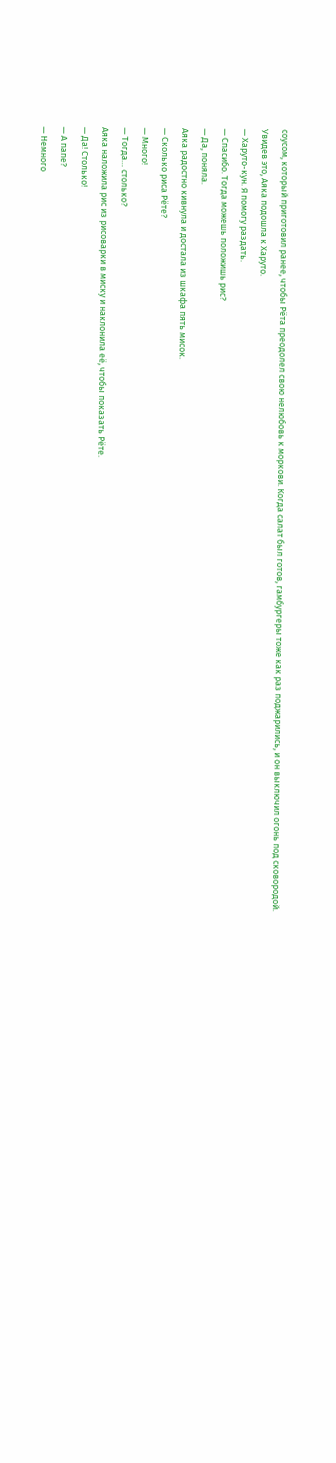соусом, который приготовил ранее, чтобы Рёта преодолел свою нелюбовь к моркови. Когда салат был готов, гамбургеры тоже как раз поджарились, и он выключил огонь под сковородой.
Увидев это, Аяка подошла к Харуто.
— Харуто-кун. Я помогу раздать.
— Спасибо. Тогда можешь положишь рис?
— Да, поняла.
Аяка радостно кивнула и достала из шкафа пять мисок.
— Сколько риса Рёте?
— Много!
— Тогда… столько?
Аяка наложила рис из рисоварки в миску и наклонила её, чтобы показать Рёте.
— Да! Столько!
— А папе?
— Немного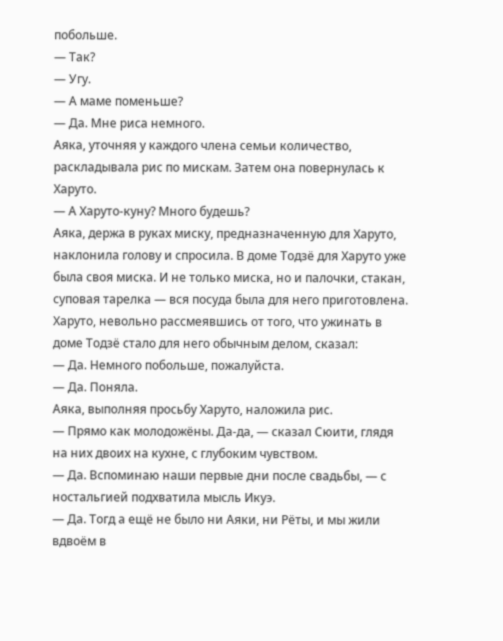побольше.
— Так?
— Угу.
— А маме поменьше?
— Да. Мне риса немного.
Аяка, уточняя у каждого члена семьи количество, раскладывала рис по мискам. Затем она повернулась к Харуто.
— А Харуто-куну? Много будешь?
Аяка, держа в руках миску, предназначенную для Харуто, наклонила голову и спросила. В доме Тодзё для Харуто уже была своя миска. И не только миска, но и палочки, стакан, суповая тарелка — вся посуда была для него приготовлена. Харуто, невольно рассмеявшись от того, что ужинать в доме Тодзё стало для него обычным делом, сказал:
— Да. Немного побольше, пожалуйста.
— Да. Поняла.
Аяка, выполняя просьбу Харуто, наложила рис.
— Прямо как молодожёны. Да-да, — сказал Сюити, глядя на них двоих на кухне, с глубоким чувством.
— Да. Вспоминаю наши первые дни после свадьбы, — с ностальгией подхватила мысль Икуэ.
— Да. Тогд а ещё не было ни Аяки, ни Рёты, и мы жили вдвоём в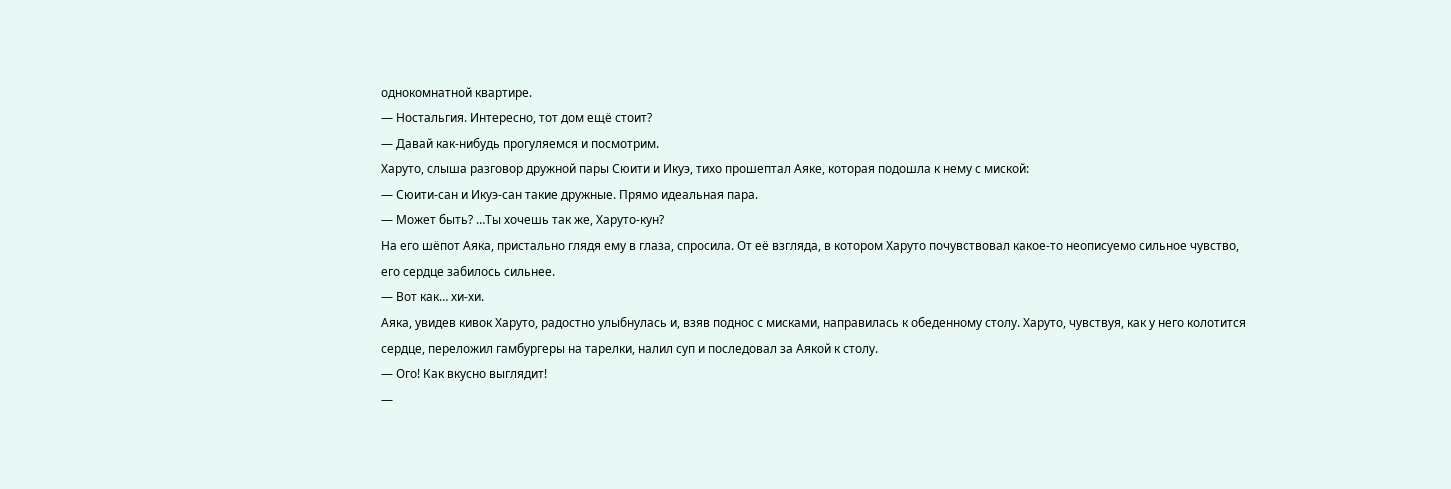однокомнатной квартире.
— Ностальгия. Интересно, тот дом ещё стоит?
— Давай как-нибудь прогуляемся и посмотрим.
Харуто, слыша разговор дружной пары Сюити и Икуэ, тихо прошептал Аяке, которая подошла к нему с миской:
— Сюити-сан и Икуэ-сан такие дружные. Прямо идеальная пара.
— Может быть? …Ты хочешь так же, Харуто-кун?
На его шёпот Аяка, пристально глядя ему в глаза, спросила. От её взгляда, в котором Харуто почувствовал какое-то неописуемо сильное чувство, его сердце забилось сильнее.
— Вот как… хи-хи.
Аяка, увидев кивок Харуто, радостно улыбнулась и, взяв поднос с мисками, направилась к обеденному столу. Харуто, чувствуя, как у него колотится сердце, переложил гамбургеры на тарелки, налил суп и последовал за Аякой к столу.
— Ого! Как вкусно выглядит!
—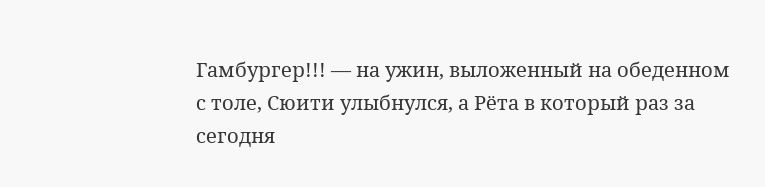Гамбургер!!! — на ужин, выложенный на обеденном с толе, Сюити улыбнулся, а Рёта в который раз за сегодня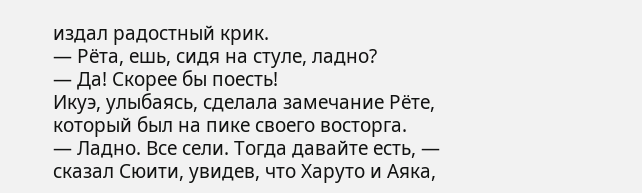издал радостный крик.
— Рёта, ешь, сидя на стуле, ладно?
— Да! Скорее бы поесть!
Икуэ, улыбаясь, сделала замечание Рёте, который был на пике своего восторга.
— Ладно. Все сели. Тогда давайте есть, — сказал Сюити, увидев, что Харуто и Аяка,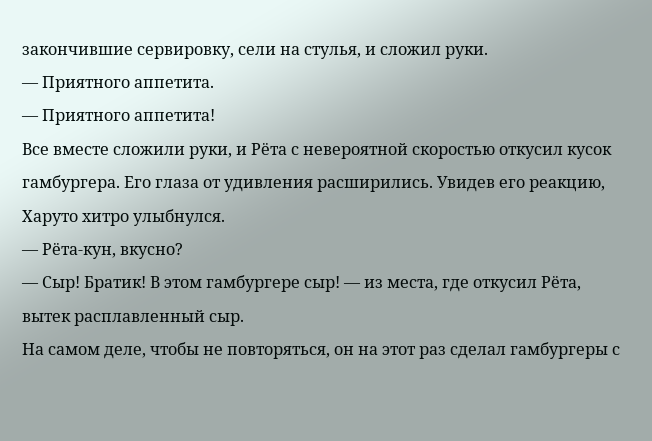закончившие сервировку, сели на стулья, и сложил руки.
— Приятного аппетита.
— Приятного аппетита!
Все вместе сложили руки, и Рёта с невероятной скоростью откусил кусок гамбургера. Его глаза от удивления расширились. Увидев его реакцию, Харуто хитро улыбнулся.
— Рёта-кун, вкусно?
— Сыр! Братик! В этом гамбургере сыр! — из места, где откусил Рёта, вытек расплавленный сыр.
На самом деле, чтобы не повторяться, он на этот раз сделал гамбургеры с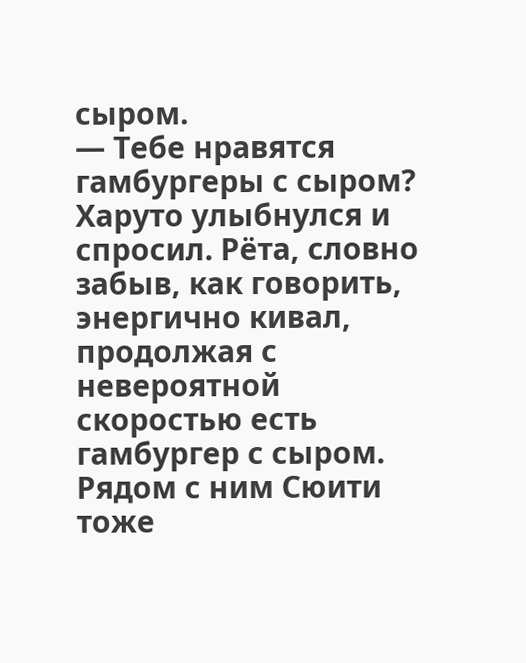сыром.
— Тебе нравятся гамбургеры с сыром?
Харуто улыбнулся и спросил. Рёта, словно забыв, как говорить, энергично кивал, продолжая с невероятной скоростью есть гамбургер с сыром. Рядом с ним Сюити тоже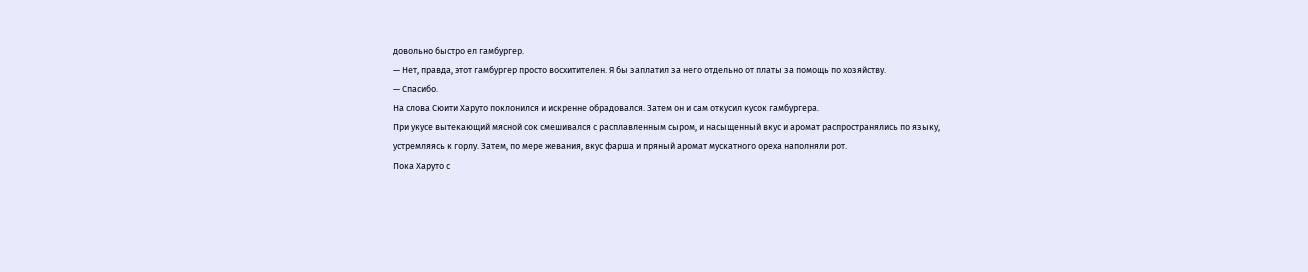довольно быстро ел гамбургер.
— Нет, правда, этот гамбургер просто восхитителен. Я бы заплатил за него отдельно от платы за помощь по хозяйству.
— Спасибо.
На слова Сюити Харуто поклонился и искренне обрадовался. Затем он и сам откусил кусок гамбургера.
При укусе вытекающий мясной сок смешивался с расплавленным сыром, и насыщенный вкус и аромат распространялись по языку, устремляясь к горлу. Затем, по мере жевания, вкус фарша и пряный аромат мускатного ореха наполняли рот.
Пока Харуто с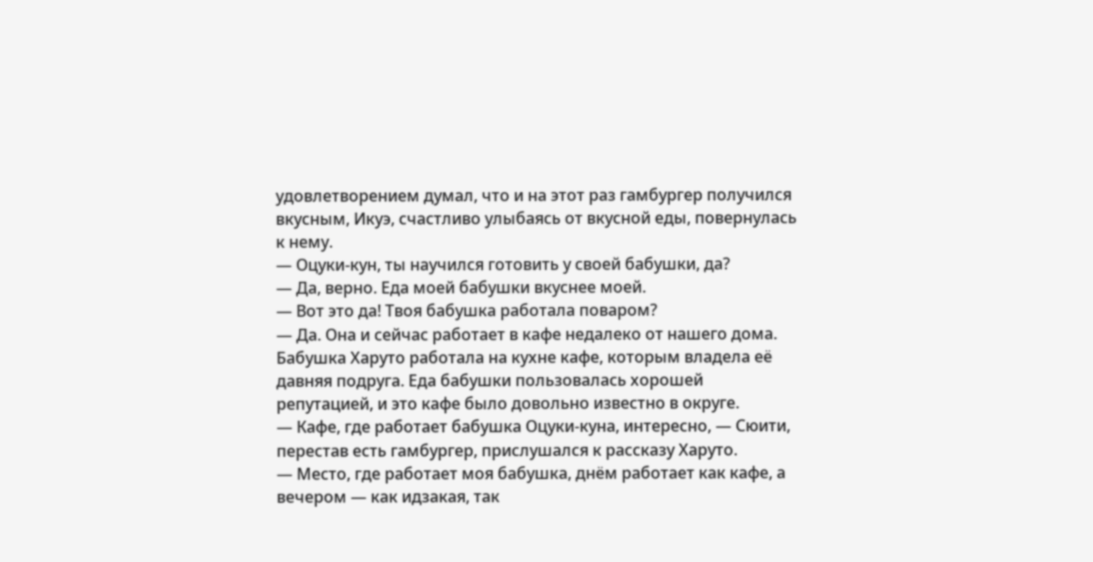удовлетворением думал, что и на этот раз гамбургер получился вкусным, Икуэ, счастливо улыбаясь от вкусной еды, повернулась к нему.
— Оцуки-кун, ты научился готовить у своей бабушки, да?
— Да, верно. Еда моей бабушки вкуснее моей.
— Вот это да! Твоя бабушка работала поваром?
— Да. Она и сейчас работает в кафе недалеко от нашего дома.
Бабушка Харуто работала на кухне кафе, которым владела её давняя подруга. Еда бабушки пользовалась хорошей репутацией, и это кафе было довольно известно в округе.
— Кафе, где работает бабушка Оцуки-куна, интересно, — Сюити, перестав есть гамбургер, прислушался к рассказу Харуто.
— Место, где работает моя бабушка, днём работает как кафе, а вечером — как идзакая, так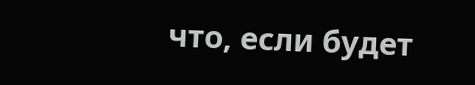что, если будет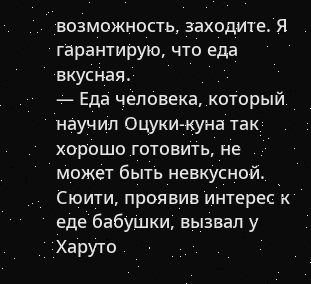возможность, заходите. Я гарантирую, что еда вкусная.
— Еда человека, который научил Оцуки-куна так хорошо готовить, не может быть невкусной.
Сюити, проявив интерес к еде бабушки, вызвал у Харуто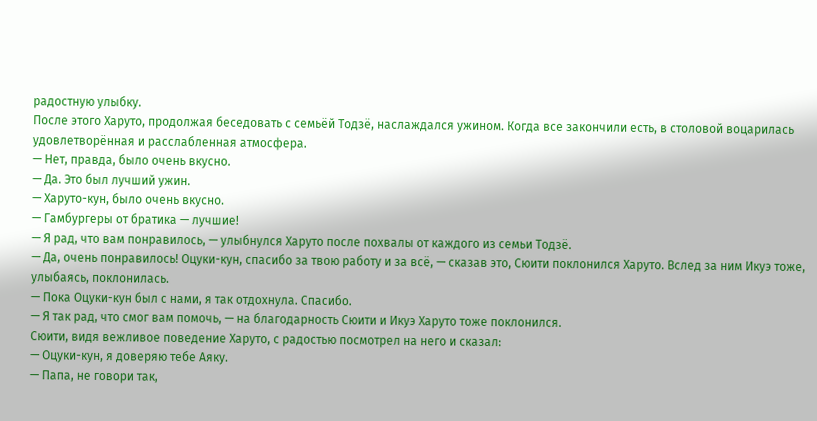радостную улыбку.
После этого Харуто, продолжая беседовать с семьёй Тодзё, наслаждался ужином. Когда все закончили есть, в столовой воцарилась удовлетворённая и расслабленная атмосфера.
— Нет, правда, было очень вкусно.
— Да. Это был лучший ужин.
— Харуто-кун, было очень вкусно.
— Гамбургеры от братика — лучшие!
— Я рад, что вам понравилось, — улыбнулся Харуто после похвалы от каждого из семьи Тодзё.
— Да, очень понравилось! Оцуки-кун, спасибо за твою работу и за всё, — сказав это, Сюити поклонился Харуто. Вслед за ним Икуэ тоже, улыбаясь, поклонилась.
— Пока Оцуки-кун был с нами, я так отдохнула. Спасибо.
— Я так рад, что смог вам помочь, — на благодарность Сюити и Икуэ Харуто тоже поклонился.
Сюити, видя вежливое поведение Харуто, с радостью посмотрел на него и сказал:
— Оцуки-кун, я доверяю тебе Аяку.
— Папа, не говори так,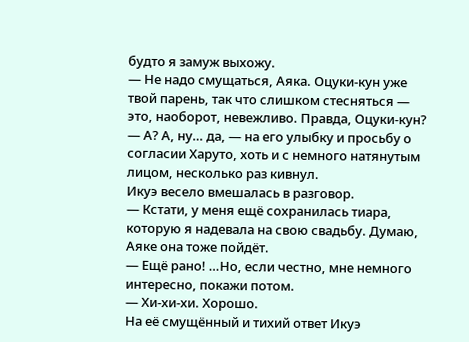будто я замуж выхожу.
— Не надо смущаться, Аяка. Оцуки-кун уже твой парень, так что слишком стесняться — это, наоборот, невежливо. Правда, Оцуки-кун?
— А? А, ну… да, — на его улыбку и просьбу о согласии Харуто, хоть и с немного натянутым лицом, несколько раз кивнул.
Икуэ весело вмешалась в разговор.
— Кстати, у меня ещё сохранилась тиара, которую я надевала на свою свадьбу. Думаю, Аяке она тоже пойдёт.
— Ещё рано! …Но, если честно, мне немного интересно, покажи потом.
— Хи-хи-хи. Хорошо.
На её смущённый и тихий ответ Икуэ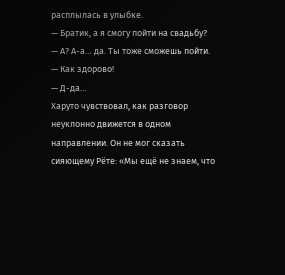расплылась в улыбке.
— Братик, а я смогу пойти на свадьбу?
— А? А-а… да. Ты тоже сможешь пойти.
— Как здорово!
— Д-да…
Харуто чувствовал, как разговор неуклонно движется в одном направлении. Он не мог сказать сияющему Рёте: «Мы ещё не знаем, что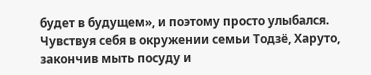будет в будущем», и поэтому просто улыбался.
Чувствуя себя в окружении семьи Тодзё, Харуто, закончив мыть посуду и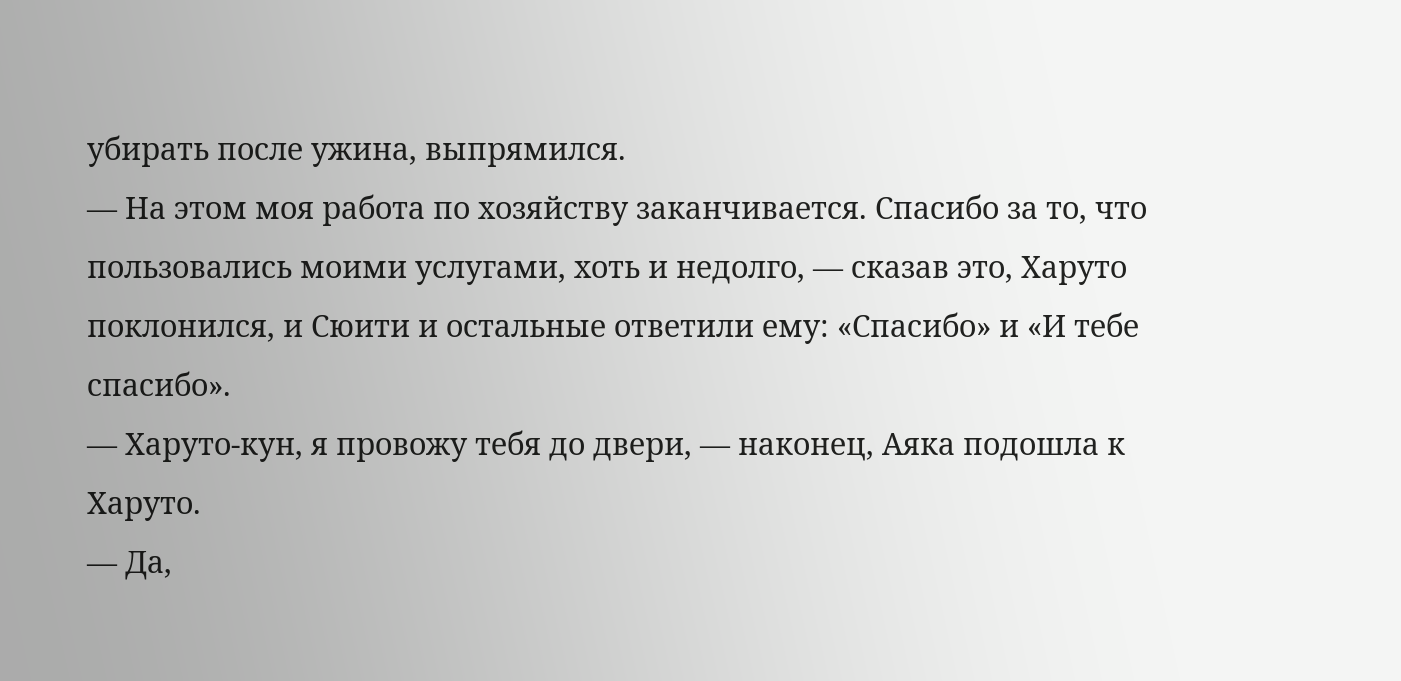убирать после ужина, выпрямился.
— На этом моя работа по хозяйству заканчивается. Спасибо за то, что пользовались моими услугами, хоть и недолго, — сказав это, Харуто поклонился, и Сюити и остальные ответили ему: «Спасибо» и «И тебе спасибо».
— Харуто-кун, я провожу тебя до двери, — наконец, Аяка подошла к Харуто.
— Да,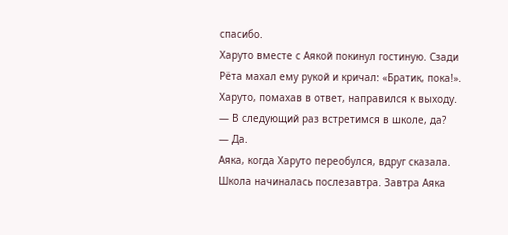спасибо.
Харуто вместе с Аякой покинул гостиную. Сзади Рёта махал ему рукой и кричал: «Братик, пока!». Харуто, помахав в ответ, направился к выходу.
— В следующий раз встретимся в школе, да?
— Да.
Аяка, когда Харуто переобулся, вдруг сказала. Школа начиналась послезавтра. Завтра Аяка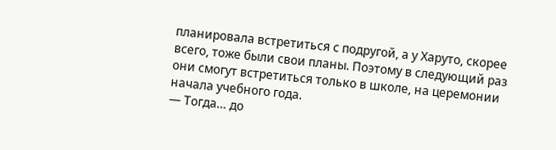планировала встретиться с подругой, а у Харуто, скорее всего, тоже были свои планы. Поэтому в следующий раз они смогут встретиться только в школе, на церемонии начала учебного года.
— Тогда… до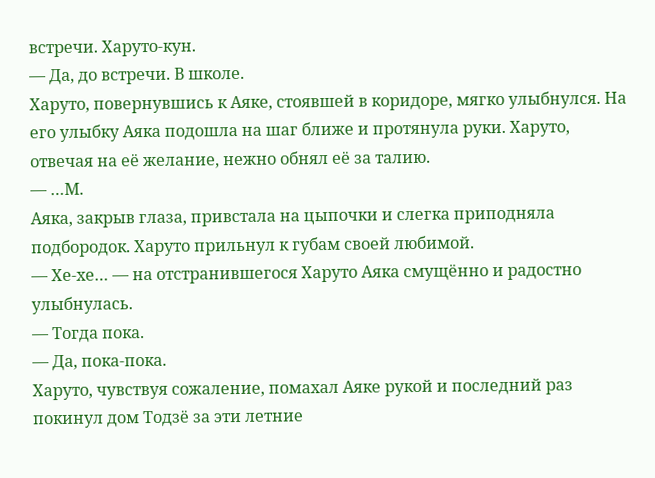встречи. Харуто-кун.
— Да, до встречи. В школе.
Харуто, повернувшись к Аяке, стоявшей в коридоре, мягко улыбнулся. На его улыбку Аяка подошла на шаг ближе и протянула руки. Харуто, отвечая на её желание, нежно обнял её за талию.
— …М.
Аяка, закрыв глаза, привстала на цыпочки и слегка приподняла подбородок. Харуто прильнул к губам своей любимой.
— Хе-хе… — на отстранившегося Харуто Аяка смущённо и радостно улыбнулась.
— Тогда пока.
— Да, пока-пока.
Харуто, чувствуя сожаление, помахал Аяке рукой и последний раз покинул дом Тодзё за эти летние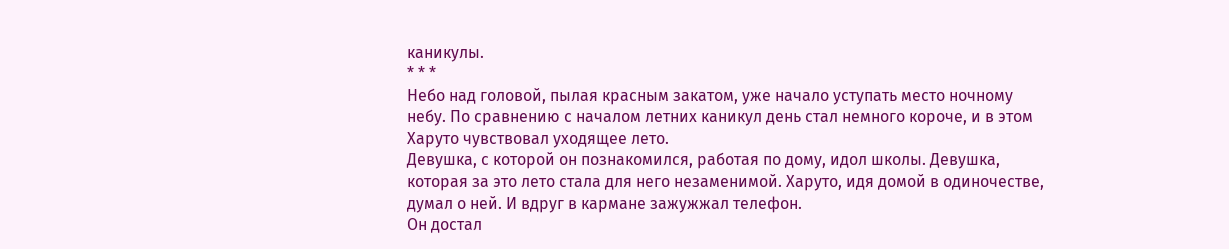каникулы.
* * *
Небо над головой, пылая красным закатом, уже начало уступать место ночному небу. По сравнению с началом летних каникул день стал немного короче, и в этом Харуто чувствовал уходящее лето.
Девушка, с которой он познакомился, работая по дому, идол школы. Девушка, которая за это лето стала для него незаменимой. Харуто, идя домой в одиночестве, думал о ней. И вдруг в кармане зажужжал телефон.
Он достал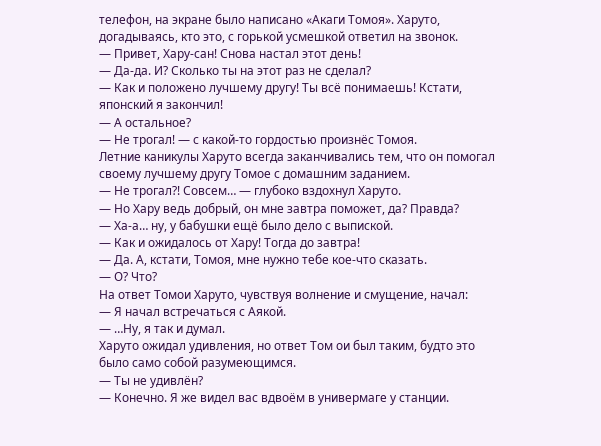телефон, на экране было написано «Акаги Томоя». Харуто, догадываясь, кто это, с горькой усмешкой ответил на звонок.
— Привет, Хару-сан! Снова настал этот день!
— Да-да. И? Сколько ты на этот раз не сделал?
— Как и положено лучшему другу! Ты всё понимаешь! Кстати, японский я закончил!
— А остальное?
— Не трогал! — с какой-то гордостью произнёс Томоя.
Летние каникулы Харуто всегда заканчивались тем, что он помогал своему лучшему другу Томое с домашним заданием.
— Не трогал?! Совсем… — глубоко вздохнул Харуто.
— Но Хару ведь добрый, он мне завтра поможет, да? Правда?
— Ха-а… ну, у бабушки ещё было дело с выпиской.
— Как и ожидалось от Хару! Тогда до завтра!
— Да. А, кстати, Томоя, мне нужно тебе кое-что сказать.
— О? Что?
На ответ Томои Харуто, чувствуя волнение и смущение, начал:
— Я начал встречаться с Аякой.
— …Ну, я так и думал.
Харуто ожидал удивления, но ответ Том ои был таким, будто это было само собой разумеющимся.
— Ты не удивлён?
— Конечно. Я же видел вас вдвоём в универмаге у станции.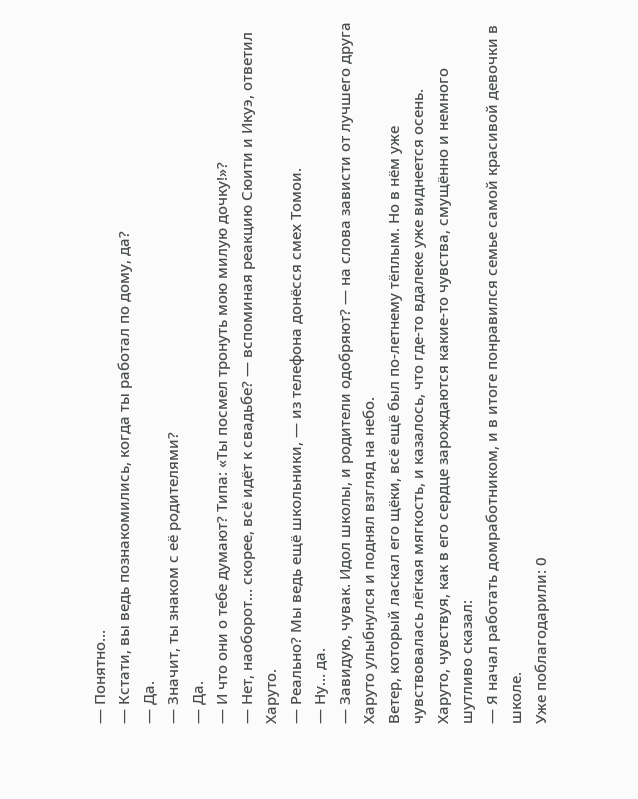— Понятно…
— Кстати, вы ведь познакомились, когда ты работал по дому, да?
— Да.
— Значит, ты знаком с её родителями?
— Да.
— И что они о тебе думают? Типа: «Ты посмел тронуть мою милую дочку!»?
— Нет, наоборот… скорее, всё идёт к свадьбе? — вспоминая реакцию Сюити и Икуэ, ответил Харуто.
— Реально? Мы ведь ещё школьники, — из телефона донёсся смех Томои.
— Ну… да.
— Завидую, чувак. Идол школы, и родители одобряют? — на слова зависти от лучшего друга Харуто улыбнулся и поднял взгляд на небо.
Ветер, который ласкал его щёки, всё ещё был по-летнему тёплым. Но в нём уже чувствовалась лёгкая мягкость, и казалось, что где-то вдалеке уже виднеется осень.
Харуто, чувствуя, как в его сердце зарождаются какие-то чувства, смущённо и немного шутливо сказал:
— Я начал работать домработником, и в итоге понравился семье самой красивой девочки в школе.
Уже поблагодарили: 0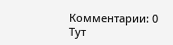Комментарии: 0
Тут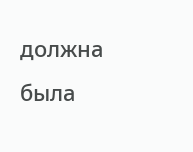должна была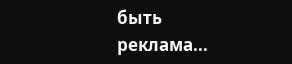быть реклама...